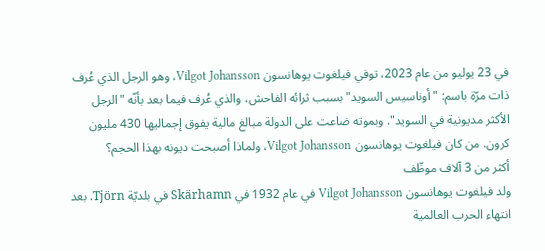في 23 يوليو من عام 2023، توفي فيلغوت يوهانسون Vilgot Johansson، وهو الرجل الذي عُرف ذات مرّة باسم: "أوناسيس السويد" بسبب ثرائه الفاحش، والذي عُرف فيما بعد بأنّه "الرجل الأكثر مديونية في السويد". وبموته ضاعت على الدولة مبالغ مالية يفوق إجماليها 430 مليون كرون. من كان فيلغوت يوهانسون Vilgot Johansson، ولماذا أصبحت ديونه بهذا الحجم؟
أكثر من 3 آلاف موظّف
ولد فيلغوت يوهانسون Vilgot Johansson في عام 1932 في Skärhamn في بلديّة Tjörn. بعد انتهاء الحرب العالمية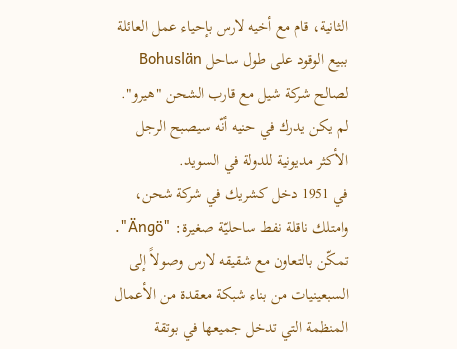الثانية، قام مع أخيه لارس بإحياء عمل العائلة ببيع الوقود على طول ساحل Bohuslän لصالح شركة شيل مع قارب الشحن "هيرو". لم يكن يدرك في حنيه أنّه سيصبح الرجل الأكثر مديونية للدولة في السويد.
في 1951 دخل كشريك في شركة شحن، وامتلك ناقلة نفط ساحليّة صغيرة: "Ängö". تمكّن بالتعاون مع شقيقه لارس وصولاً إلى السبعينيات من بناء شبكة معقدة من الأعمال المنظمة التي تدخل جميعها في بوتقة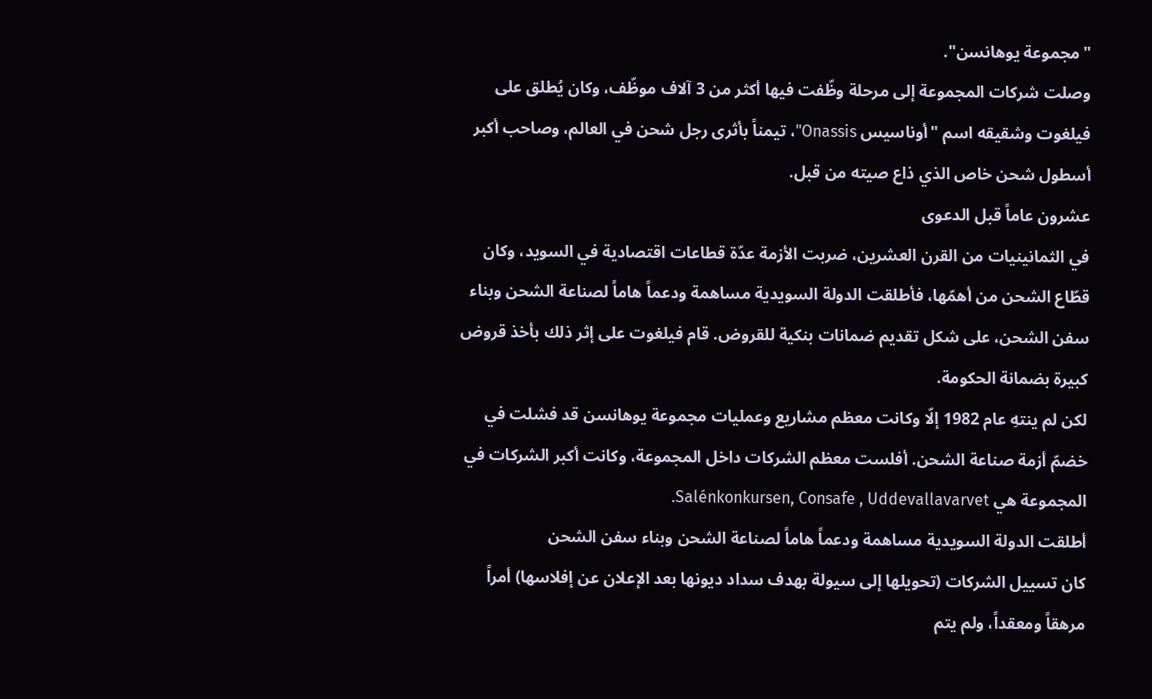"مجموعة يوهانسن".
وصلت شركات المجموعة إلى مرحلة وظّفت فيها أكثر من 3 آلاف موظّف، وكان يُطلق على فيلغوت وشقيقه اسم "أوناسيس Onassis"، تيمناً بأثرى رجل شحن في العالم، وصاحب أكبر أسطول شحن خاص الذي ذاع صيته من قبل.
عشرون عاماً قبل الدعوى
في الثمانينيات من القرن العشرين، ضربت الأزمة عدّة قطاعات اقتصادية في السويد، وكان قطّاع الشحن من أهمّها، فأطلقت الدولة السويدية مساهمة ودعماً هاماً لصناعة الشحن وبناء سفن الشحن، على شكل تقديم ضمانات بنكية للقروض. قام فيلغوت على إثر ذلك بأخذ قروض كبيرة بضمانة الحكومة.
لكن لم ينتهِ عام 1982 إلّا وكانت معظم مشاريع وعمليات مجموعة يوهانسن قد فشلت في خضمّ أزمة صناعة الشحن. أفلست معظم الشركات داخل المجموعة، وكانت أكبر الشركات في المجموعة هي Salénkonkursen, Consafe , Uddevallavarvet.
أطلقت الدولة السويدية مساهمة ودعماً هاماً لصناعة الشحن وبناء سفن الشحن
كان تسييل الشركات (تحويلها إلى سيولة بهدف سداد ديونها بعد الإعلان عن إفلاسها) أمراً مرهقاً ومعقداً، ولم يتم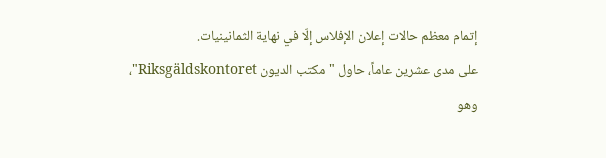إتمام معظم حالات إعلان الإفلاس إلّا في نهاية الثمانينيات.
على مدى عشرين عاماً، حاول "مكتب الديون Riksgäldskontoret"، وهو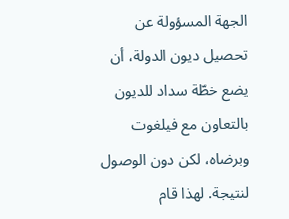الجهة المسؤولة عن تحصيل ديون الدولة، أن يضع خطّة سداد للديون بالتعاون مع فيلغوت وبرضاه، لكن دون الوصول لنتيجة. لهذا قام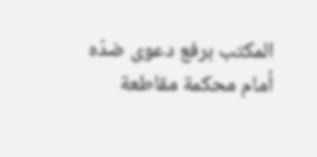المكتب برفع دعوى ضدّه أمام محكمة مقاطعة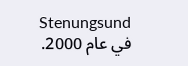Stenungsund في عام 2000.